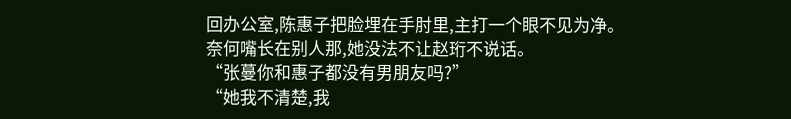回办公室,陈惠子把脸埋在手肘里,主打一个眼不见为净。
奈何嘴长在别人那,她没法不让赵珩不说话。
“张蔓你和惠子都没有男朋友吗?”
“她我不清楚,我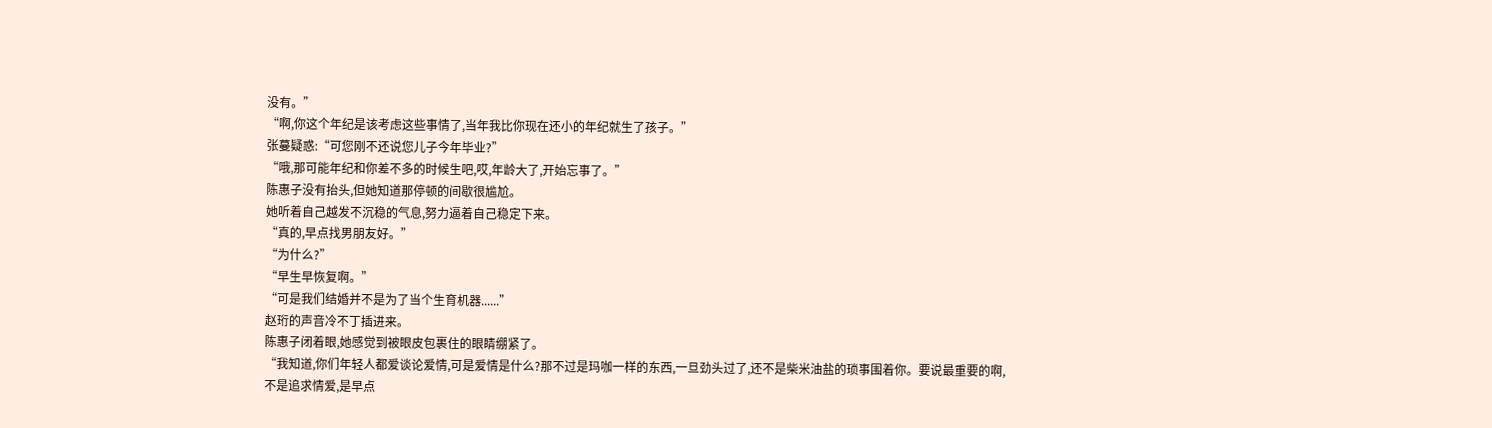没有。”
“啊,你这个年纪是该考虑这些事情了,当年我比你现在还小的年纪就生了孩子。”
张蔓疑惑:“可您刚不还说您儿子今年毕业?”
“哦,那可能年纪和你差不多的时候生吧,哎,年龄大了,开始忘事了。”
陈惠子没有抬头,但她知道那停顿的间歇很尴尬。
她听着自己越发不沉稳的气息,努力逼着自己稳定下来。
“真的,早点找男朋友好。”
“为什么?”
“早生早恢复啊。”
“可是我们结婚并不是为了当个生育机器......”
赵珩的声音冷不丁插进来。
陈惠子闭着眼,她感觉到被眼皮包裹住的眼睛绷紧了。
“我知道,你们年轻人都爱谈论爱情,可是爱情是什么?那不过是玛咖一样的东西,一旦劲头过了,还不是柴米油盐的琐事围着你。要说最重要的啊,不是追求情爱,是早点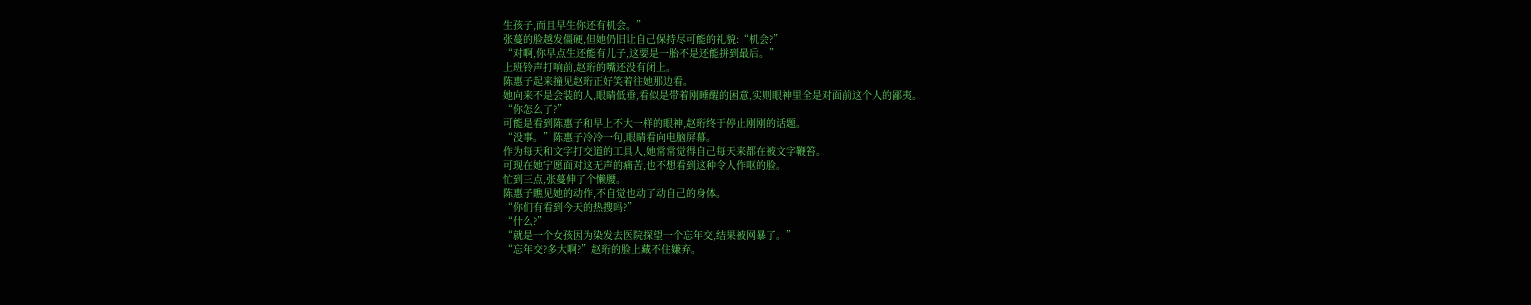生孩子,而且早生你还有机会。”
张蔓的脸越发僵硬,但她仍旧让自己保持尽可能的礼貌:“机会?”
“对啊,你早点生还能有儿子,这要是一胎不是还能拼到最后。”
上班铃声打响前,赵珩的嘴还没有闭上。
陈惠子起来撞见赵珩正好笑着往她那边看。
她向来不是会装的人,眼睛低垂,看似是带着刚睡醒的困意,实则眼神里全是对面前这个人的鄙夷。
“你怎么了?”
可能是看到陈惠子和早上不大一样的眼神,赵珩终于停止刚刚的话题。
“没事。”陈惠子冷冷一句,眼睛看向电脑屏幕。
作为每天和文字打交道的工具人,她常常觉得自己每天来都在被文字鞭笞。
可现在她宁愿面对这无声的痛苦,也不想看到这种令人作呕的脸。
忙到三点,张蔓伸了个懒腰。
陈惠子瞧见她的动作,不自觉也动了动自己的身体。
“你们有看到今天的热搜吗?”
“什么?”
“就是一个女孩因为染发去医院探望一个忘年交,结果被网暴了。”
“忘年交?多大啊?”赵珩的脸上藏不住嫌弃。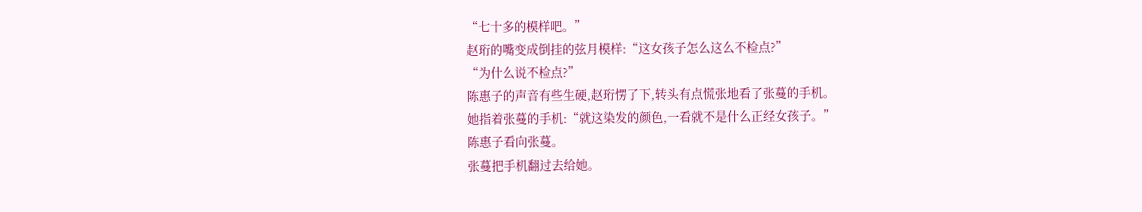“七十多的模样吧。”
赵珩的嘴变成倒挂的弦月模样:“这女孩子怎么这么不检点?”
“为什么说不检点?”
陈惠子的声音有些生硬,赵珩愣了下,转头有点慌张地看了张蔓的手机。
她指着张蔓的手机:“就这染发的颜色,一看就不是什么正经女孩子。”
陈惠子看向张蔓。
张蔓把手机翻过去给她。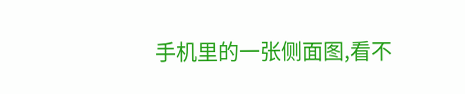手机里的一张侧面图,看不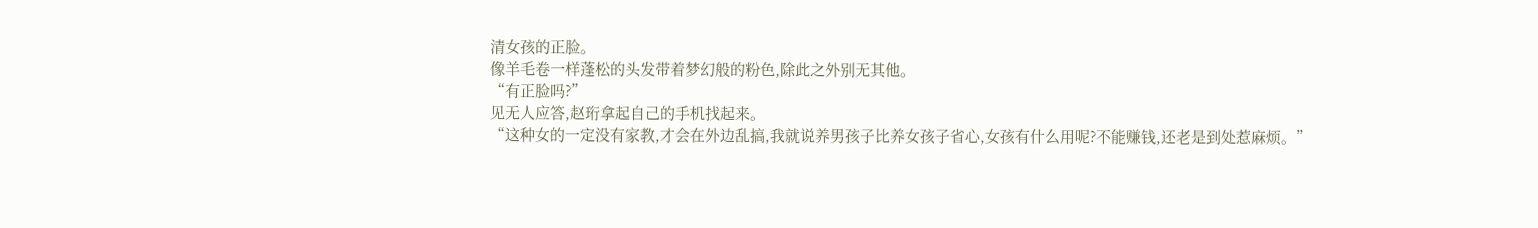清女孩的正脸。
像羊毛卷一样蓬松的头发带着梦幻般的粉色,除此之外别无其他。
“有正脸吗?”
见无人应答,赵珩拿起自己的手机找起来。
“这种女的一定没有家教,才会在外边乱搞,我就说养男孩子比养女孩子省心,女孩有什么用呢?不能赚钱,还老是到处惹麻烦。”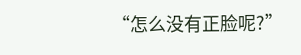“怎么没有正脸呢?”